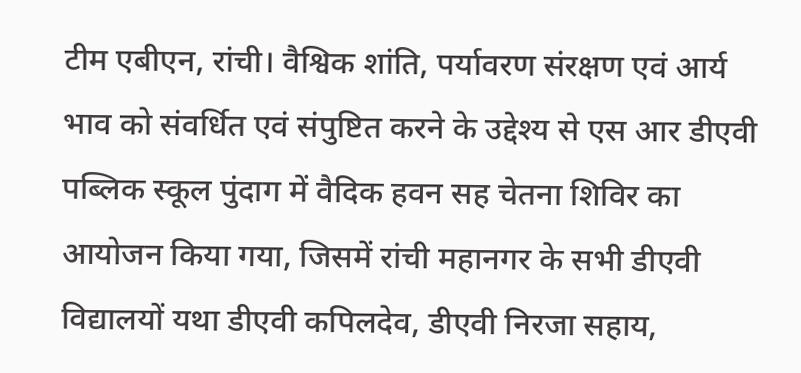टीम एबीएन, रांची। वैश्विक शांति, पर्यावरण संरक्षण एवं आर्य भाव को संवर्धित एवं संपुष्टित करने के उद्देश्य से एस आर डीएवी पब्लिक स्कूल पुंदाग में वैदिक हवन सह चेतना शिविर का आयोजन किया गया, जिसमें रांची महानगर के सभी डीएवी विद्यालयों यथा डीएवी कपिलदेव, डीएवी निरजा सहाय,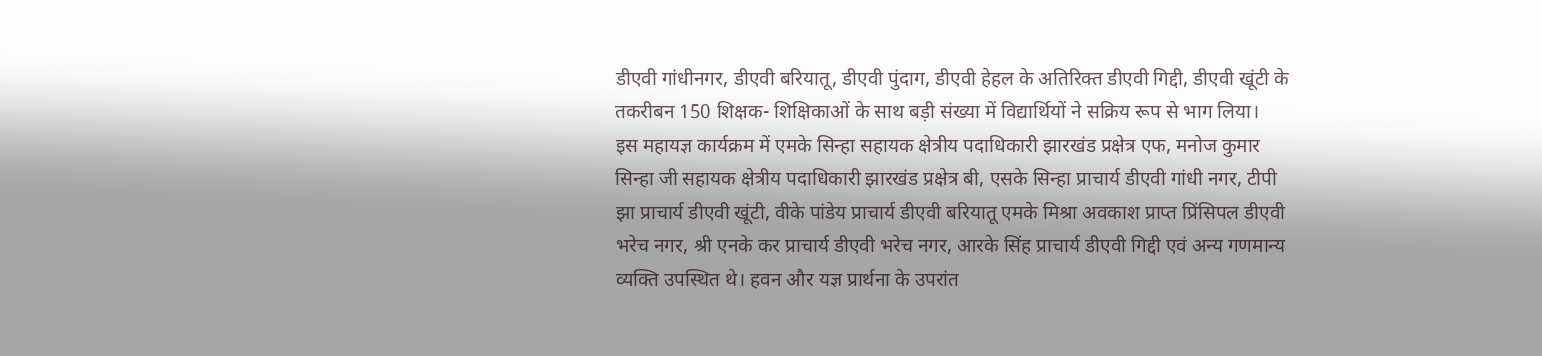डीएवी गांधीनगर, डीएवी बरियातू, डीएवी पुंदाग, डीएवी हेहल के अतिरिक्त डीएवी गिद्दी, डीएवी खूंटी के तकरीबन 150 शिक्षक- शिक्षिकाओं के साथ बड़ी संख्या में विद्यार्थियों ने सक्रिय रूप से भाग लिया।
इस महायज्ञ कार्यक्रम में एमके सिन्हा सहायक क्षेत्रीय पदाधिकारी झारखंड प्रक्षेत्र एफ, मनोज कुमार सिन्हा जी सहायक क्षेत्रीय पदाधिकारी झारखंड प्रक्षेत्र बी, एसके सिन्हा प्राचार्य डीएवी गांधी नगर, टीपी झा प्राचार्य डीएवी खूंटी, वीके पांडेय प्राचार्य डीएवी बरियातू एमके मिश्रा अवकाश प्राप्त प्रिंसिपल डीएवी भरेच नगर, श्री एनके कर प्राचार्य डीएवी भरेच नगर, आरके सिंह प्राचार्य डीएवी गिद्दी एवं अन्य गणमान्य व्यक्ति उपस्थित थे। हवन और यज्ञ प्रार्थना के उपरांत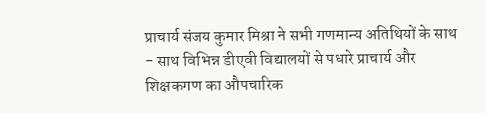प्राचार्य संजय कुमार मिश्रा ने सभी गणमान्य अतिथियों के साथ - साथ विभिन्न डीएवी विद्यालयों से पधारे प्राचार्य और शिक्षकगण का औपचारिक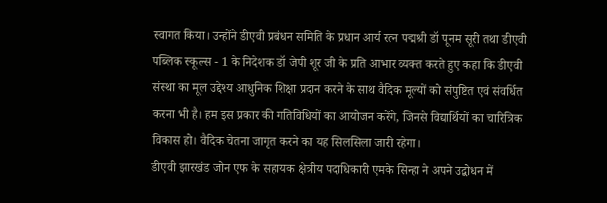स्वागत किया। उन्होंने डीएवी प्रबंधन समिति के प्रधान आर्य रत्न पद्मश्री डॉ पूनम सूरी तथा डीएवी पब्लिक स्कूल्स - 1 के निदेशक डॉ जेपी शूर जी के प्रति आभार व्यक्त करते हुए कहा कि डीएवी संस्था का मूल उद्देश्य आधुनिक शिक्षा प्रदान करने के साथ वैदिक मूल्यों को संपुष्टित एवं संवर्धित करना भी है। हम इस प्रकार की गतिविधियों का आयोजन करेंगे, जिनसे विद्यार्थियों का चारित्रिक विकास हो। वैदिक चेतना जागृत करने का यह सिलसिला जारी रहेगा।
डीएवी झारखंड जोन एफ के सहायक क्षेत्रीय पदाधिकारी एमके सिन्हा ने अपने उद्बोधन में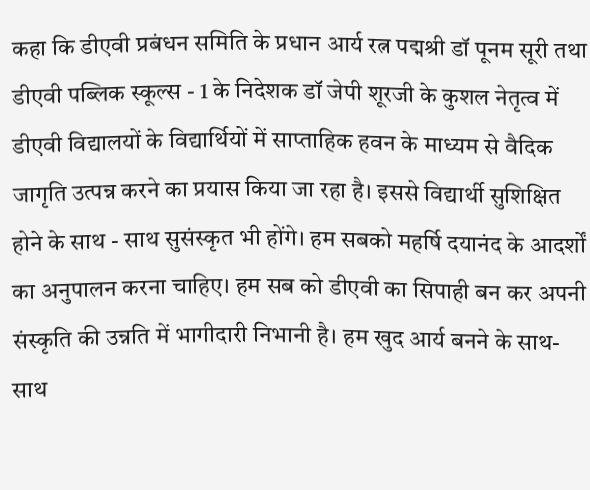कहा कि डीएवी प्रबंधन समिति के प्रधान आर्य रत्न पद्मश्री डॉ पूनम सूरी तथा डीएवी पब्लिक स्कूल्स - 1 के निदेशक डॉ जेपी शूरजी के कुशल नेतृत्व में डीएवी विद्यालयों के विद्यार्थियों में साप्ताहिक हवन के माध्यम से वैदिक जागृति उत्पन्न करने का प्रयास किया जा रहा है। इससे विद्यार्थी सुशिक्षित होने के साथ - साथ सुसंस्कृत भी होंगे। हम सबको महर्षि दयानंद के आदर्शों का अनुपालन करना चाहिए। हम सब को डीएवी का सिपाही बन कर अपनी संस्कृति की उन्नति में भागीदारी निभानी है। हम खुद आर्य बनने के साथ-साथ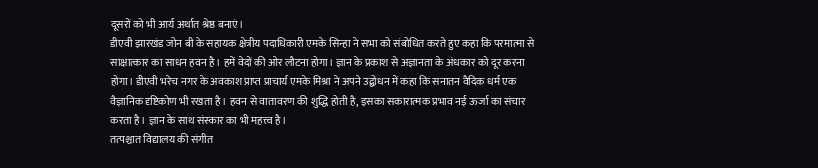दूसरों को भी आर्य अर्थात श्रेष्ठ बनाएं।
डीएवी झारखंड जोन बी के सहायक क्षेत्रीय पदाधिकारी एमके सिन्हा ने सभा को संबोधित करते हुए कहा कि परमात्मा से साक्षात्कार का साधन हवन है। हमें वेदों की ओर लौटना होगा। ज्ञान के प्रकाश से अज्ञानता के अंधकार को दूर करना होगा। डीएवी भरेच नगर के अवकाश प्राप्त प्राचार्य एमके मिश्रा ने अपने उद्बोधन में कहा कि सनातन वैदिक धर्म एक वैज्ञानिक दृष्टिकोण भी रखता है। हवन से वातावरण की शुद्धि होती है, इसका सकारात्मक प्रभाव नई ऊर्जा का संचार करता है। ज्ञान के साथ संस्कार का भी महत्त्व है।
तत्पश्चात विद्यालय की संगीत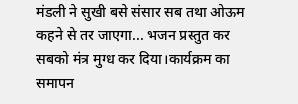मंडली ने सुखी बसे संसार सब तथा ओऊम कहने से तर जाएगा... भजन प्रस्तुत कर सबको मंत्र मुग्ध कर दिया।कार्यक्रम का समापन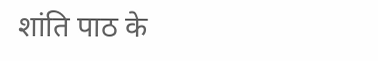शांति पाठ के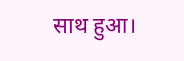साथ हुआ।